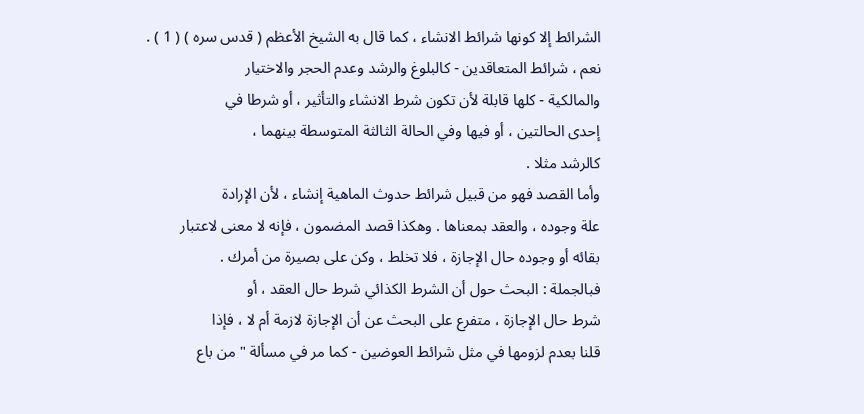الشرائط إلا كونها شرائط الانشاء ، كما قال به الشيخ الأعظم ( قدس سره ) ( 1 ) .
نعم ، شرائط المتعاقدين - كالبلوغ والرشد وعدم الحجر والاختيار
والمالكية - كلها قابلة لأن تكون شرط الانشاء والتأثير ، أو شرطا في
إحدى الحالتين ، أو فيها وفي الحالة الثالثة المتوسطة بينهما ،
كالرشد مثلا .
وأما القصد فهو من قبيل شرائط حدوث الماهية إنشاء ، لأن الإرادة
علة وجوده ، والعقد بمعناها . وهكذا قصد المضمون ، فإنه لا معنى لاعتبار
بقائه أو وجوده حال الإجازة ، فلا تخلط ، وكن على بصيرة من أمرك .
فبالجملة : البحث حول أن الشرط الكذائي شرط حال العقد ، أو
شرط حال الإجازة ، متفرع على البحث عن أن الإجازة لازمة أم لا ، فإذا
قلنا بعدم لزومها في مثل شرائط العوضين - كما مر في مسألة " من باع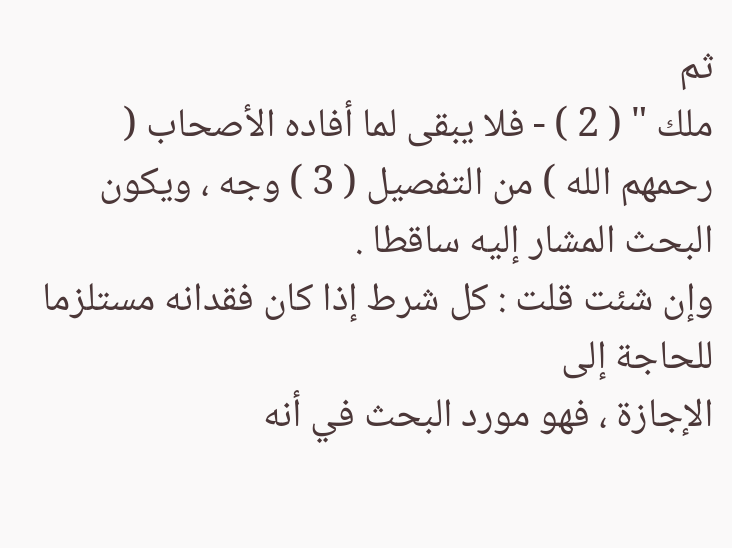ثم
ملك " ( 2 ) - فلا يبقى لما أفاده الأصحاب ( رحمهم الله ) من التفصيل ( 3 ) وجه ، ويكون
البحث المشار إليه ساقطا .
وإن شئت قلت : كل شرط إذا كان فقدانه مستلزما للحاجة إلى
الإجازة ، فهو مورد البحث في أنه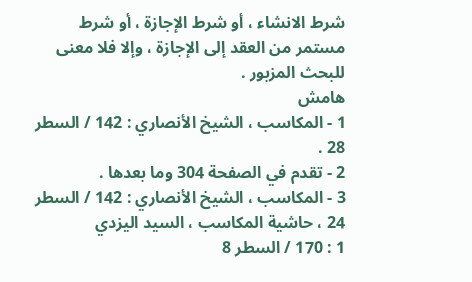شرط الانشاء ، أو شرط الإجازة ، أو شرط
مستمر من العقد إلى الإجازة ، وإلا فلا معنى للبحث المزبور .
هامش
1 - المكاسب ، الشيخ الأنصاري : 142 / السطر 28 .
2 - تقدم في الصفحة 304 وما بعدها .
3 - المكاسب ، الشيخ الأنصاري : 142 / السطر 24 ، حاشية المكاسب ، السيد اليزدي
1 : 170 / السطر 8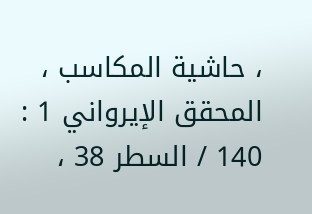، حاشية المكاسب ، المحقق الإيرواني 1 : 140 / السطر 38 ،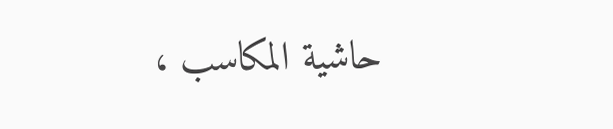حاشية المكاسب ،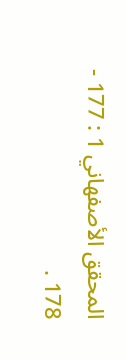المحقق الأصفهاني 1 : 177 - 178 .